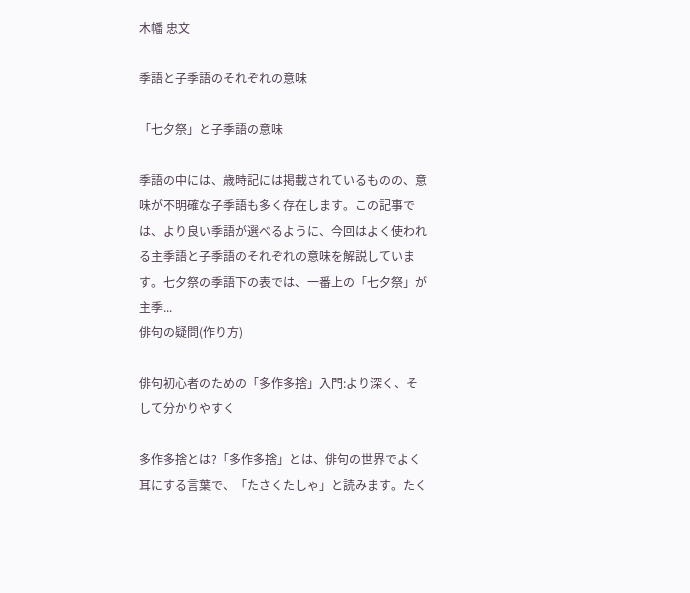木幡 忠文

季語と子季語のそれぞれの意味

「七夕祭」と子季語の意味

季語の中には、歳時記には掲載されているものの、意味が不明確な子季語も多く存在します。この記事では、より良い季語が選べるように、今回はよく使われる主季語と子季語のそれぞれの意味を解説しています。七夕祭の季語下の表では、一番上の「七夕祭」が主季...
俳句の疑問(作り方)

俳句初心者のための「多作多捨」入門:より深く、そして分かりやすく

多作多捨とは?「多作多捨」とは、俳句の世界でよく耳にする言葉で、「たさくたしゃ」と読みます。たく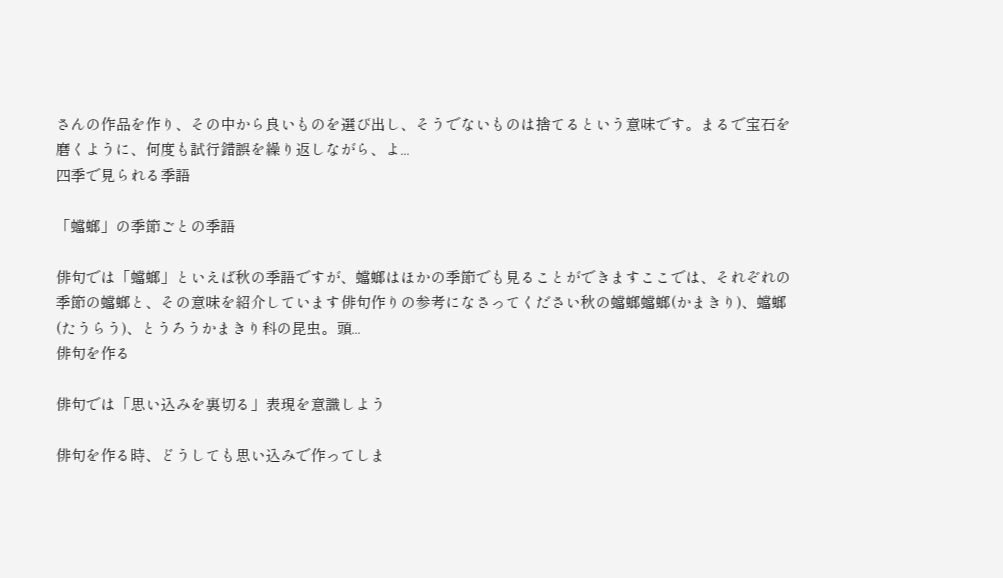さんの作品を作り、その中から良いものを選び出し、そうでないものは捨てるという意味です。まるで宝石を磨くように、何度も試行錯誤を繰り返しながら、よ...
四季で見られる季語

「蟷螂」の季節ごとの季語

俳句では「蟷螂」といえば秋の季語ですが、蟷螂はほかの季節でも見ることができますここでは、それぞれの季節の蟷螂と、その意味を紹介しています俳句作りの参考になさってください秋の蟷螂蟷螂(かまきり)、蟷螂(たうらう)、とうろうかまきり科の昆虫。頭...
俳句を作る

俳句では「思い込みを裏切る」表現を意識しよう

俳句を作る時、どうしても思い込みで作ってしま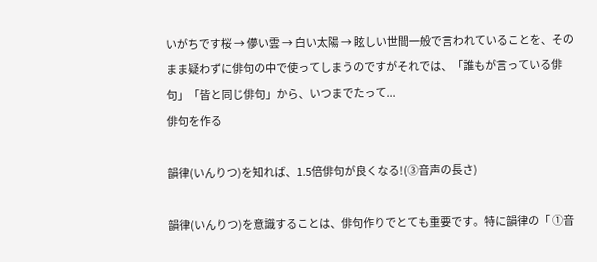いがちです桜 → 儚い雲 → 白い太陽 → 眩しい世間一般で言われていることを、そのまま疑わずに俳句の中で使ってしまうのですがそれでは、「誰もが言っている俳句」「皆と同じ俳句」から、いつまでたって...
俳句を作る

韻律(いんりつ)を知れば、1.5倍俳句が良くなる!(③音声の長さ)

韻律(いんりつ)を意識することは、俳句作りでとても重要です。特に韻律の「 ①音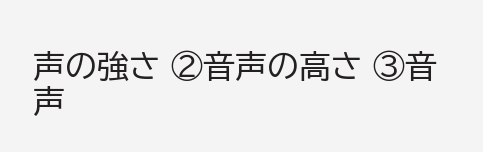声の強さ ②音声の高さ ③音声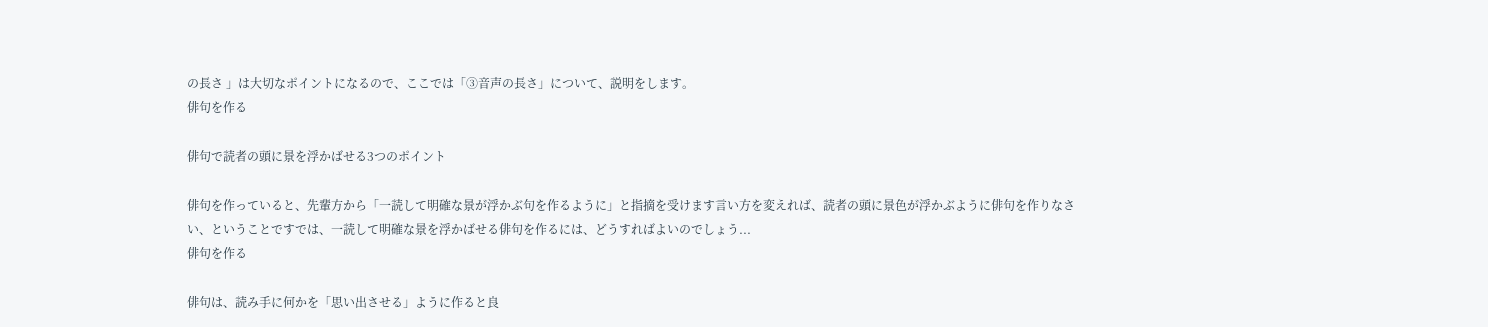の長さ 」は大切なポイントになるので、ここでは「③音声の長さ」について、説明をします。
俳句を作る

俳句で読者の頭に景を浮かばせる3つのポイント

俳句を作っていると、先輩方から「一読して明確な景が浮かぶ句を作るように」と指摘を受けます言い方を変えれば、読者の頭に景色が浮かぶように俳句を作りなさい、ということですでは、一読して明確な景を浮かばせる俳句を作るには、どうすればよいのでしょう...
俳句を作る

俳句は、読み手に何かを「思い出させる」ように作ると良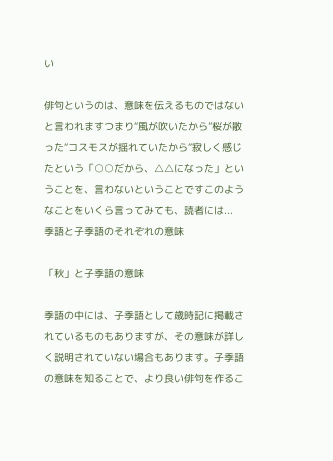い

俳句というのは、意味を伝えるものではないと言われますつまり“風が吹いたから”桜が散った“コスモスが揺れていたから“寂しく感じたという「○○だから、△△になった」ということを、言わないということですこのようなことをいくら言ってみても、読者には...
季語と子季語のそれぞれの意味

「秋」と子季語の意味

季語の中には、子季語として歳時記に掲載されているものもありますが、その意味が詳しく説明されていない場合もあります。子季語の意味を知ることで、より良い俳句を作るこ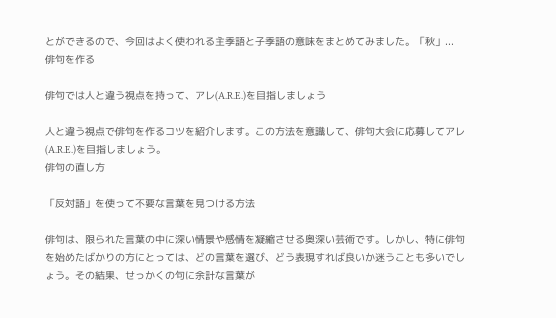とができるので、今回はよく使われる主季語と子季語の意味をまとめてみました。「秋」...
俳句を作る

俳句では人と違う視点を持って、アレ(A.R.E.)を目指しましょう

人と違う視点で俳句を作るコツを紹介します。この方法を意識して、俳句大会に応募してアレ(A.R.E.)を目指しましょう。
俳句の直し方

「反対語」を使って不要な言葉を見つける方法

俳句は、限られた言葉の中に深い情景や感情を凝縮させる奥深い芸術です。しかし、特に俳句を始めたばかりの方にとっては、どの言葉を選び、どう表現すれば良いか迷うことも多いでしょう。その結果、せっかくの句に余計な言葉が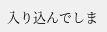入り込んでしま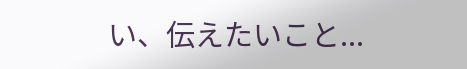い、伝えたいこと...